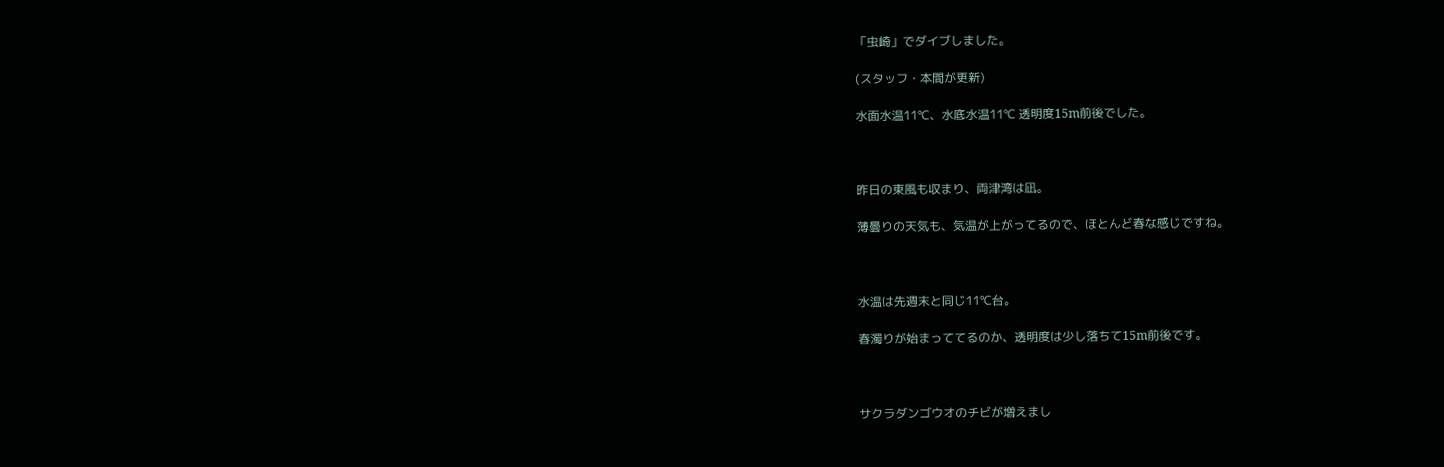「虫崎」でダイブしました。

(スタッフ・本間が更新)

水面水温11℃、水底水温11℃ 透明度15m前後でした。



昨日の東風も収まり、両津湾は凪。

薄曇りの天気も、気温が上がってるので、ほとんど春な感じですね。



水温は先週末と同じ11℃台。

春濁りが始まっててるのか、透明度は少し落ちて15m前後です。



サクラダンゴウオのチビが増えまし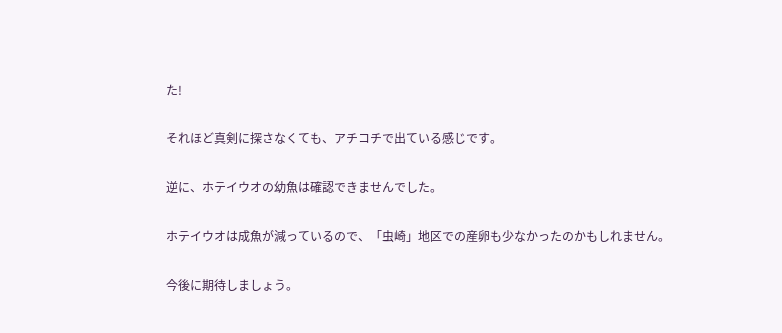た!

それほど真剣に探さなくても、アチコチで出ている感じです。

逆に、ホテイウオの幼魚は確認できませんでした。

ホテイウオは成魚が減っているので、「虫崎」地区での産卵も少なかったのかもしれません。

今後に期待しましょう。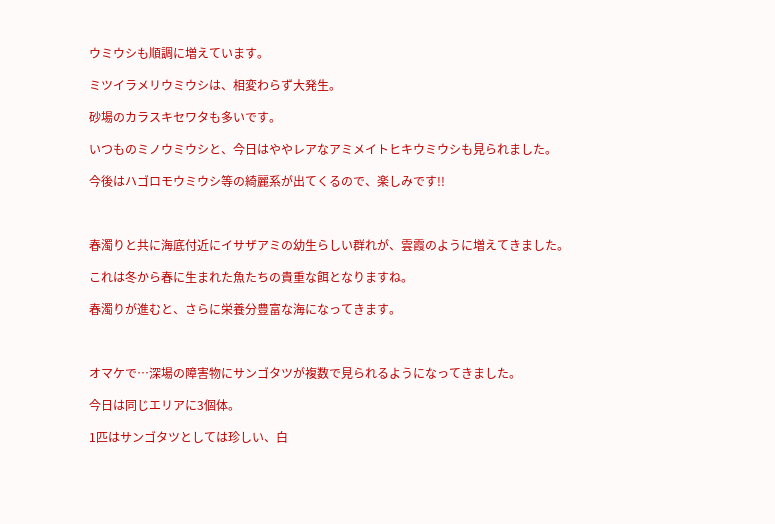ウミウシも順調に増えています。

ミツイラメリウミウシは、相変わらず大発生。

砂場のカラスキセワタも多いです。

いつものミノウミウシと、今日はややレアなアミメイトヒキウミウシも見られました。

今後はハゴロモウミウシ等の綺麗系が出てくるので、楽しみです!!



春濁りと共に海底付近にイサザアミの幼生らしい群れが、雲霞のように増えてきました。

これは冬から春に生まれた魚たちの貴重な餌となりますね。

春濁りが進むと、さらに栄養分豊富な海になってきます。



オマケで…深場の障害物にサンゴタツが複数で見られるようになってきました。

今日は同じエリアに3個体。

1匹はサンゴタツとしては珍しい、白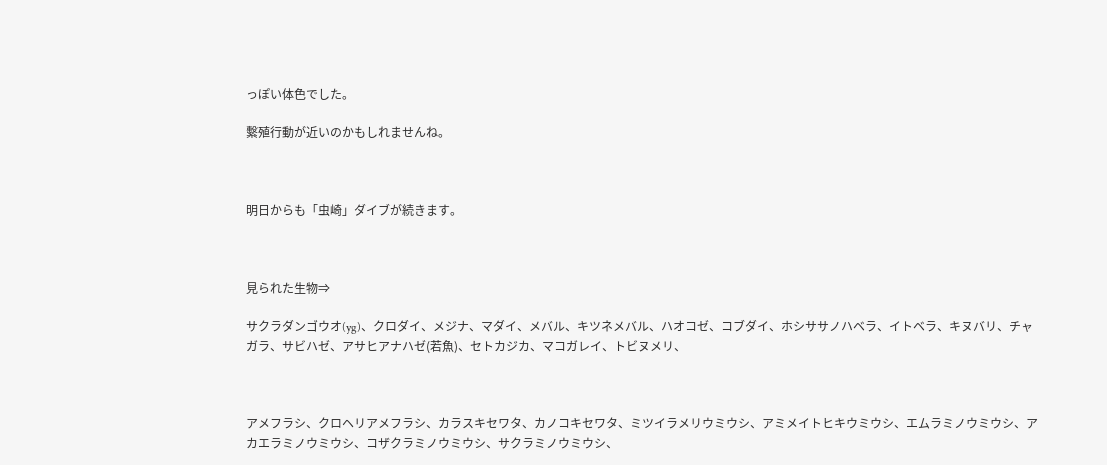っぽい体色でした。

繫殖行動が近いのかもしれませんね。



明日からも「虫崎」ダイブが続きます。



見られた生物⇒

サクラダンゴウオ(yg)、クロダイ、メジナ、マダイ、メバル、キツネメバル、ハオコゼ、コブダイ、ホシササノハベラ、イトベラ、キヌバリ、チャガラ、サビハゼ、アサヒアナハゼ(若魚)、セトカジカ、マコガレイ、トビヌメリ、



アメフラシ、クロヘリアメフラシ、カラスキセワタ、カノコキセワタ、ミツイラメリウミウシ、アミメイトヒキウミウシ、エムラミノウミウシ、アカエラミノウミウシ、コザクラミノウミウシ、サクラミノウミウシ、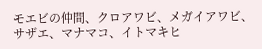モエビの仲間、クロアワビ、メガイアワビ、サザエ、マナマコ、イトマキヒ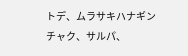トデ、ムラサキハナギンチャク、サルパ、